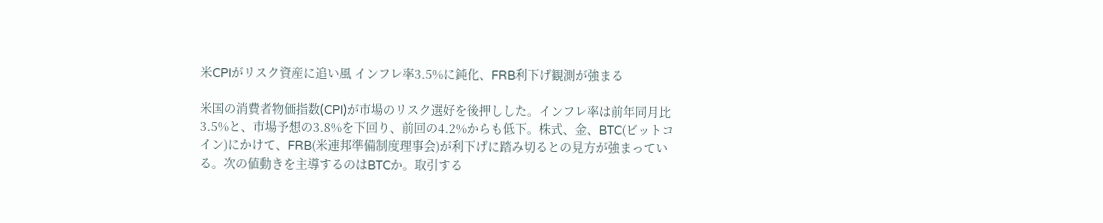米CPIがリスク資産に追い風 インフレ率3.5%に鈍化、FRB利下げ観測が強まる

米国の消費者物価指数(CPI)が市場のリスク選好を後押しした。インフレ率は前年同月比3.5%と、市場予想の3.8%を下回り、前回の4.2%からも低下。株式、金、BTC(ビットコイン)にかけて、FRB(米連邦準備制度理事会)が利下げに踏み切るとの見方が強まっている。次の値動きを主導するのはBTCか。取引する